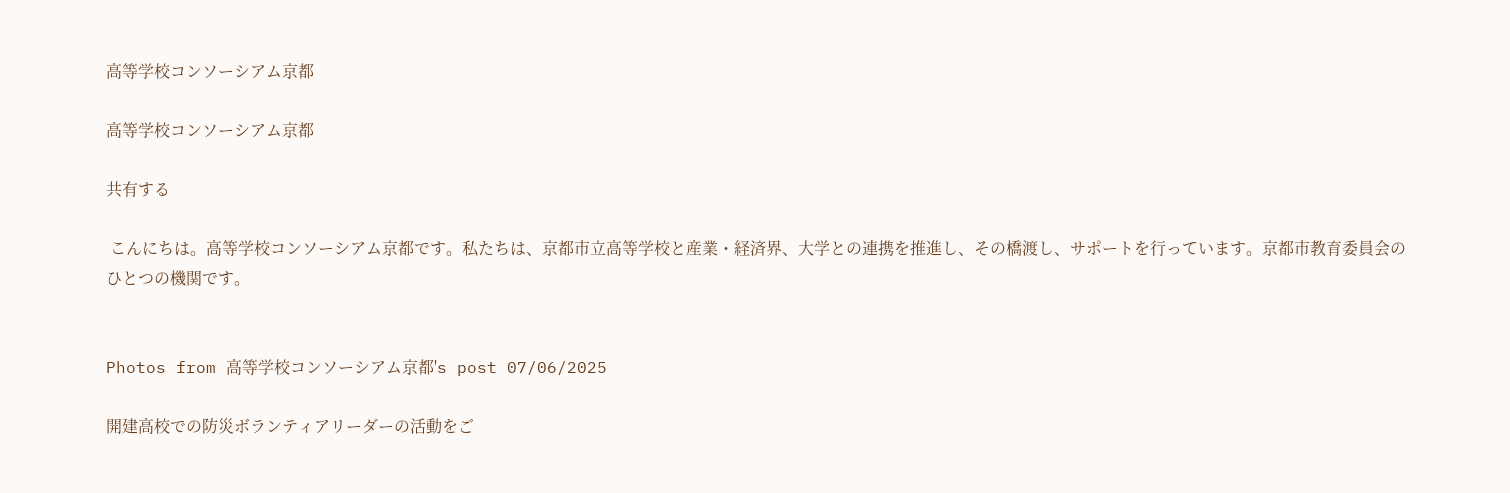高等学校コンソーシアム京都

高等学校コンソーシアム京都

共有する

 こんにちは。高等学校コンソーシアム京都です。私たちは、京都市立高等学校と産業・経済界、大学との連携を推進し、その橋渡し、サポートを行っています。京都市教育委員会のひとつの機関です。


Photos from 高等学校コンソーシアム京都's post 07/06/2025

開建高校での防災ボランティアリーダーの活動をご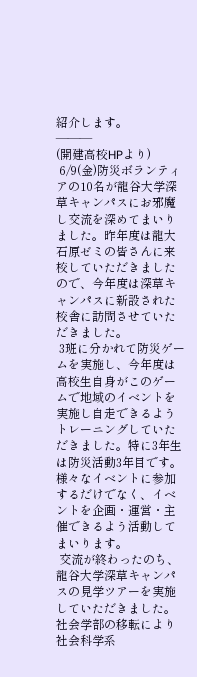紹介します。
―――
(開建高校HPより)
 6/9(金)防災ボランティアの10名が龍谷大学深草キャンパスにお邪魔し交流を深めてまいりました。昨年度は龍大石原ゼミの皆さんに来校していただきましたので、今年度は深草キャンパスに新設された校舎に訪問させていただきました。
 3班に分かれて防災ゲームを実施し、今年度は高校生自身がこのゲームで地域のイベントを実施し自走できるようトレーニングしていただきました。特に3年生は防災活動3年目です。様々なイベントに参加するだけでなく、イベントを企画・運営・主催できるよう活動してまいります。
 交流が終わったのち、龍谷大学深草キャンパスの見学ツアーを実施していただきました。社会学部の移転により社会科学系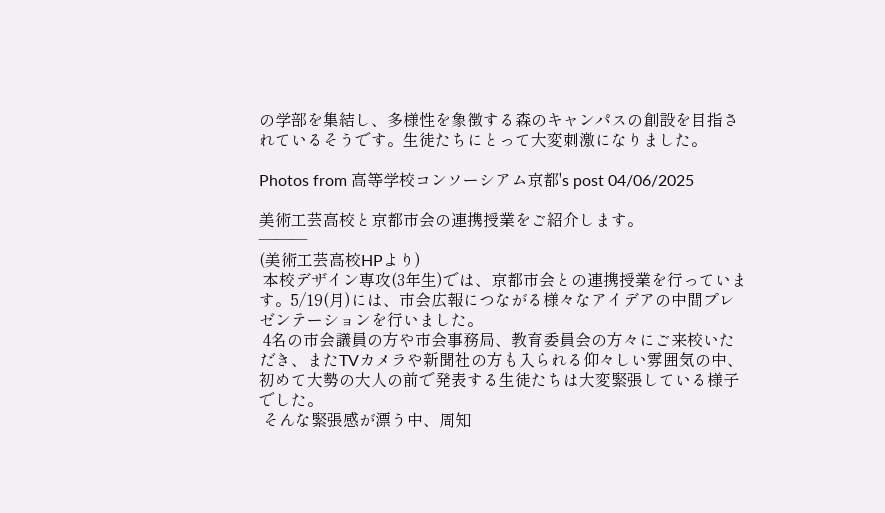の学部を集結し、多様性を象徴する森のキャンパスの創設を目指されているそうです。生徒たちにとって大変刺激になりました。

Photos from 高等学校コンソーシアム京都's post 04/06/2025

美術工芸高校と京都市会の連携授業をご紹介します。
―――
(美術工芸高校HPより)
 本校デザイン専攻(3年生)では、京都市会との連携授業を行っています。5/19(月)には、市会広報につながる様々なアイデアの中間プレゼンテーションを行いました。
 4名の市会議員の方や市会事務局、教育委員会の方々にご来校いただき、またTVカメラや新聞社の方も入られる仰々しい雰囲気の中、初めて大勢の大人の前で発表する生徒たちは大変緊張している様子でした。
 そんな緊張感が漂う中、周知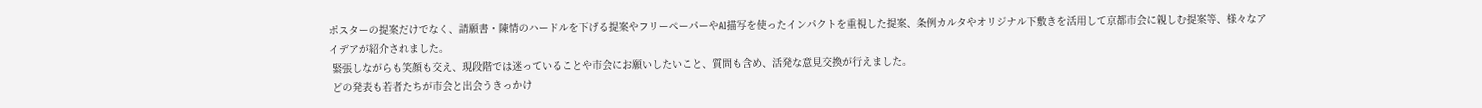ポスターの提案だけでなく、請願書・陳情のハードルを下げる提案やフリーペーパーやAI描写を使ったインパクトを重視した提案、条例カルタやオリジナル下敷きを活用して京都市会に親しむ提案等、様々なアイデアが紹介されました。
 緊張しながらも笑顔も交え、現段階では迷っていることや市会にお願いしたいこと、質問も含め、活発な意見交換が行えました。
 どの発表も若者たちが市会と出会うきっかけ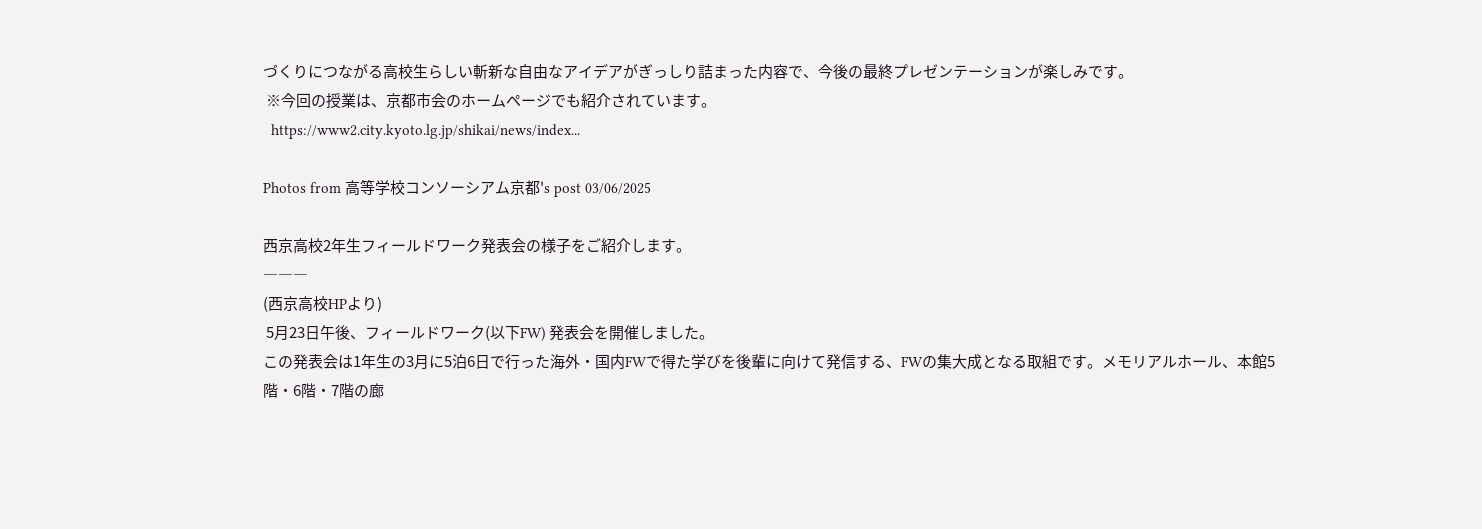づくりにつながる高校生らしい斬新な自由なアイデアがぎっしり詰まった内容で、今後の最終プレゼンテーションが楽しみです。
 ※今回の授業は、京都市会のホームページでも紹介されています。
  https://www2.city.kyoto.lg.jp/shikai/news/index...

Photos from 高等学校コンソーシアム京都's post 03/06/2025

西京高校2年生フィールドワーク発表会の様子をご紹介します。
―――
(西京高校HPより)
 5月23日午後、フィールドワーク(以下FW) 発表会を開催しました。
この発表会は1年生の3月に5泊6日で行った海外・国内FWで得た学びを後輩に向けて発信する、FWの集大成となる取組です。メモリアルホール、本館5階・6階・7階の廊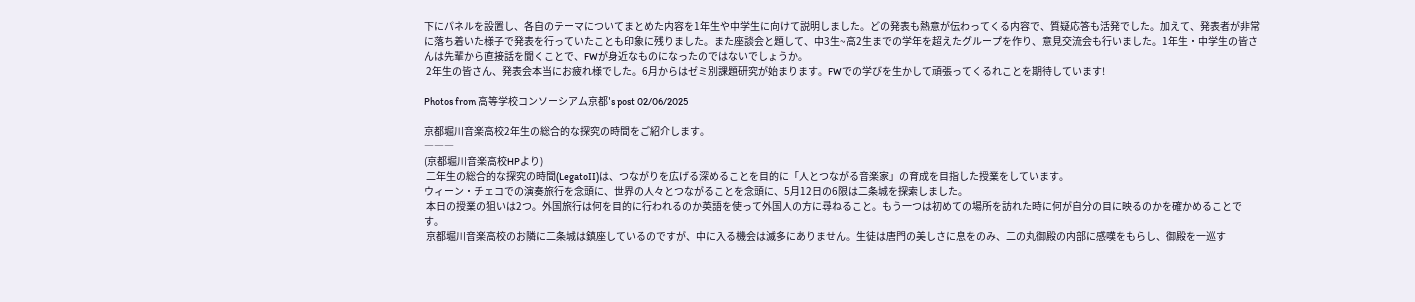下にパネルを設置し、各自のテーマについてまとめた内容を1年生や中学生に向けて説明しました。どの発表も熱意が伝わってくる内容で、質疑応答も活発でした。加えて、発表者が非常に落ち着いた様子で発表を行っていたことも印象に残りました。また座談会と題して、中3生~高2生までの学年を超えたグループを作り、意見交流会も行いました。1年生・中学生の皆さんは先輩から直接話を聞くことで、FWが身近なものになったのではないでしょうか。
 2年生の皆さん、発表会本当にお疲れ様でした。6月からはゼミ別課題研究が始まります。FWでの学びを生かして頑張ってくるれことを期待しています!

Photos from 高等学校コンソーシアム京都's post 02/06/2025

京都堀川音楽高校2年生の総合的な探究の時間をご紹介します。
―――
(京都堀川音楽高校HPより)
 二年生の総合的な探究の時間(LegatoII)は、つながりを広げる深めることを目的に「人とつながる音楽家」の育成を目指した授業をしています。
ウィーン・チェコでの演奏旅行を念頭に、世界の人々とつながることを念頭に、5月12日の6限は二条城を探索しました。
 本日の授業の狙いは2つ。外国旅行は何を目的に行われるのか英語を使って外国人の方に尋ねること。もう一つは初めての場所を訪れた時に何が自分の目に映るのかを確かめることです。
 京都堀川音楽高校のお隣に二条城は鎮座しているのですが、中に入る機会は滅多にありません。生徒は唐門の美しさに息をのみ、二の丸御殿の内部に感嘆をもらし、御殿を一巡す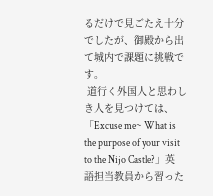るだけで見ごたえ十分でしたが、御殿から出て城内で課題に挑戦です。
 道行く外国人と思わしき人を見つけては、「Excuse me~ What is the purpose of your visit to the Nijo Castle?」英語担当教員から習った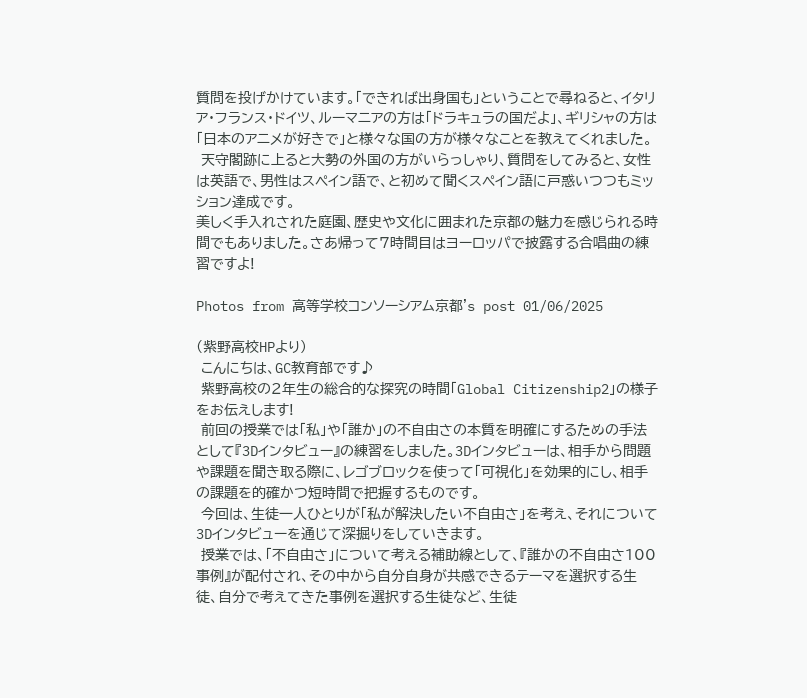質問を投げかけています。「できれば出身国も」ということで尋ねると、イタリア・フランス・ドイツ、ルーマニアの方は「ドラキュラの国だよ」、ギリシャの方は「日本のアニメが好きで」と様々な国の方が様々なことを教えてくれました。
 天守閣跡に上ると大勢の外国の方がいらっしゃり、質問をしてみると、女性は英語で、男性はスペイン語で、と初めて聞くスペイン語に戸惑いつつもミッション達成です。
美しく手入れされた庭園、歴史や文化に囲まれた京都の魅力を感じられる時間でもありました。さあ帰って7時間目はヨーロッパで披露する合唱曲の練習ですよ!

Photos from 高等学校コンソーシアム京都's post 01/06/2025

(紫野高校HPより)
 こんにちは、GC教育部です♪
 紫野高校の2年生の総合的な探究の時間「Global Citizenship2」の様子をお伝えします!
 前回の授業では「私」や「誰か」の不自由さの本質を明確にするための手法として『3Dインタビュー』の練習をしました。3Dインタビューは、相手から問題や課題を聞き取る際に、レゴブロックを使って「可視化」を効果的にし、相手の課題を的確かつ短時間で把握するものです。
 今回は、生徒一人ひとりが「私が解決したい不自由さ」を考え、それについて3Dインタビューを通じて深掘りをしていきます。
 授業では、「不自由さ」について考える補助線として、『誰かの不自由さ100事例』が配付され、その中から自分自身が共感できるテーマを選択する生徒、自分で考えてきた事例を選択する生徒など、生徒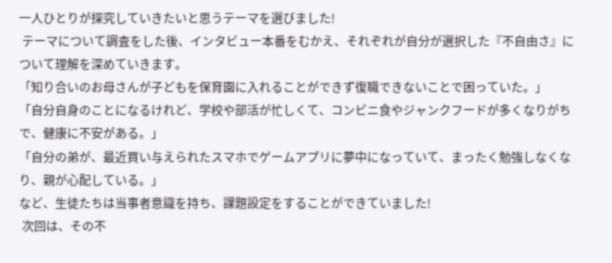一人ひとりが探究していきたいと思うテーマを選びました!
 テーマについて調査をした後、インタビュー本番をむかえ、それぞれが自分が選択した『不自由さ』について理解を深めていきます。
「知り合いのお母さんが子どもを保育園に入れることができず復職できないことで困っていた。」
「自分自身のことになるけれど、学校や部活が忙しくて、コンビニ食やジャンクフードが多くなりがちで、健康に不安がある。」
「自分の弟が、最近買い与えられたスマホでゲームアプリに夢中になっていて、まったく勉強しなくなり、親が心配している。」
など、生徒たちは当事者意識を持ち、課題設定をすることができていました!
 次回は、その不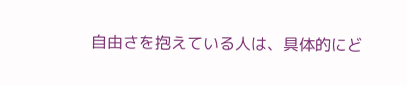自由さを抱えている人は、具体的にど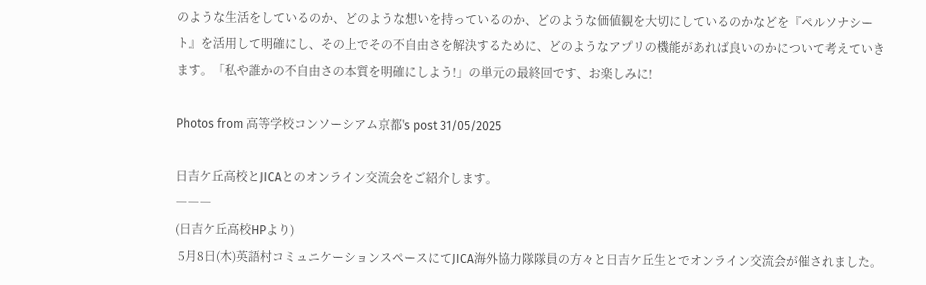のような生活をしているのか、どのような想いを持っているのか、どのような価値観を大切にしているのかなどを『ペルソナシート』を活用して明確にし、その上でその不自由さを解決するために、どのようなアプリの機能があれば良いのかについて考えていきます。「私や誰かの不自由さの本質を明確にしよう!」の単元の最終回です、お楽しみに!

Photos from 高等学校コンソーシアム京都's post 31/05/2025

日吉ケ丘高校とJICAとのオンライン交流会をご紹介します。
―――
(日吉ケ丘高校HPより)
 5月8日(木)英語村コミュニケーションスペースにてJICA海外協力隊隊員の方々と日吉ケ丘生とでオンライン交流会が催されました。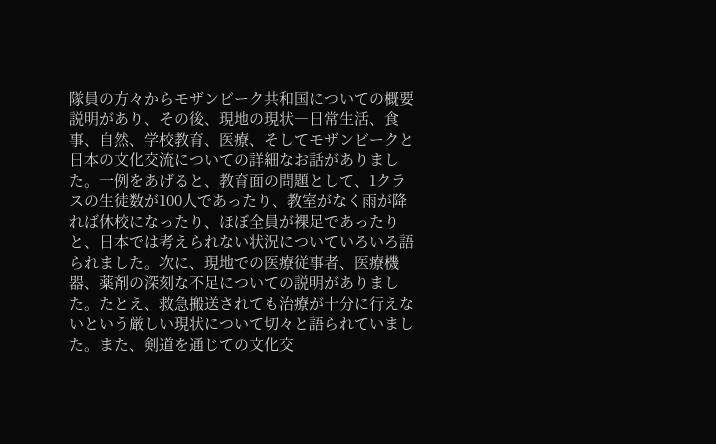隊員の方々からモザンビーク共和国についての概要説明があり、その後、現地の現状―日常生活、食事、自然、学校教育、医療、そしてモザンビークと日本の文化交流についての詳細なお話がありました。一例をあげると、教育面の問題として、1クラスの生徒数が100人であったり、教室がなく雨が降れば休校になったり、ほぼ全員が裸足であったりと、日本では考えられない状況についていろいろ語られました。次に、現地での医療従事者、医療機器、薬剤の深刻な不足についての説明がありました。たとえ、救急搬送されても治療が十分に行えないという厳しい現状について切々と語られていました。また、剣道を通じての文化交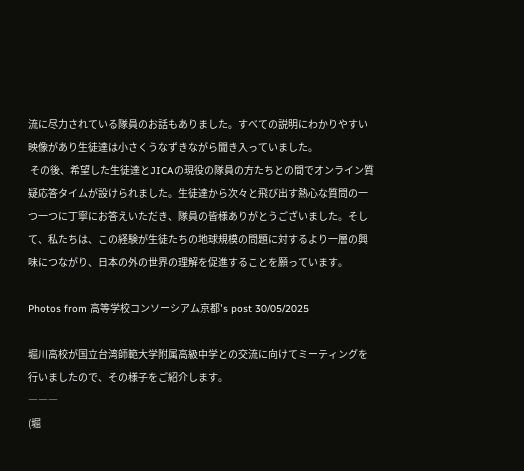流に尽力されている隊員のお話もありました。すべての説明にわかりやすい映像があり生徒達は小さくうなずきながら聞き入っていました。
 その後、希望した生徒達とJICAの現役の隊員の方たちとの間でオンライン質疑応答タイムが設けられました。生徒達から次々と飛び出す熱心な質問の一つ一つに丁寧にお答えいただき、隊員の皆様ありがとうございました。そして、私たちは、この経験が生徒たちの地球規模の問題に対するより一層の興味につながり、日本の外の世界の理解を促進することを願っています。

Photos from 高等学校コンソーシアム京都's post 30/05/2025

堀川高校が国立台湾師範大学附属高級中学との交流に向けてミーティングを行いましたので、その様子をご紹介します。
―――
(堀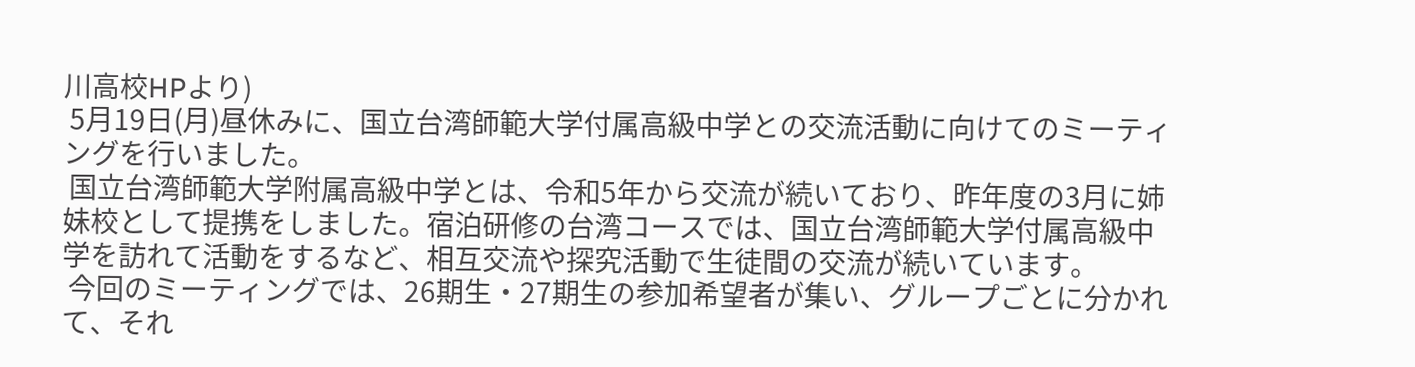川高校HPより)
 5月19日(月)昼休みに、国立台湾師範大学付属高級中学との交流活動に向けてのミーティングを行いました。
 国立台湾師範大学附属高級中学とは、令和5年から交流が続いており、昨年度の3月に姉妹校として提携をしました。宿泊研修の台湾コースでは、国立台湾師範大学付属高級中学を訪れて活動をするなど、相互交流や探究活動で生徒間の交流が続いています。
 今回のミーティングでは、26期生・27期生の参加希望者が集い、グループごとに分かれて、それ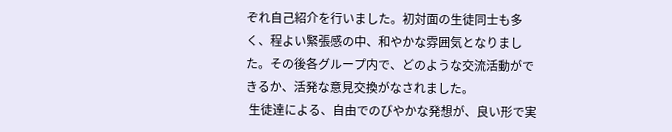ぞれ自己紹介を行いました。初対面の生徒同士も多く、程よい緊張感の中、和やかな雰囲気となりました。その後各グループ内で、どのような交流活動ができるか、活発な意見交換がなされました。
 生徒達による、自由でのびやかな発想が、良い形で実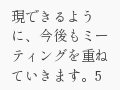現できるように、今後もミーティングを重ねていきます。5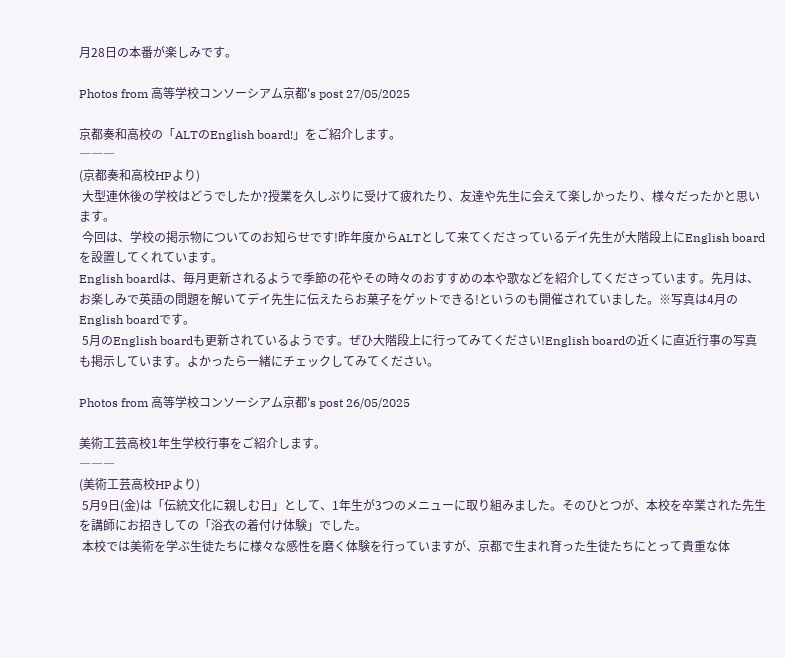月28日の本番が楽しみです。

Photos from 高等学校コンソーシアム京都's post 27/05/2025

京都奏和高校の「ALTのEnglish board!」をご紹介します。
―――
(京都奏和高校HPより)
 大型連休後の学校はどうでしたか?授業を久しぶりに受けて疲れたり、友達や先生に会えて楽しかったり、様々だったかと思います。
 今回は、学校の掲示物についてのお知らせです!昨年度からALTとして来てくださっているデイ先生が大階段上にEnglish boardを設置してくれています。
English boardは、毎月更新されるようで季節の花やその時々のおすすめの本や歌などを紹介してくださっています。先月は、お楽しみで英語の問題を解いてデイ先生に伝えたらお菓子をゲットできる!というのも開催されていました。※写真は4月のEnglish boardです。
 5月のEnglish boardも更新されているようです。ぜひ大階段上に行ってみてください!English boardの近くに直近行事の写真も掲示しています。よかったら一緒にチェックしてみてください。

Photos from 高等学校コンソーシアム京都's post 26/05/2025

美術工芸高校1年生学校行事をご紹介します。
―――
(美術工芸高校HPより)
 5月9日(金)は「伝統文化に親しむ日」として、1年生が3つのメニューに取り組みました。そのひとつが、本校を卒業された先生を講師にお招きしての「浴衣の着付け体験」でした。
 本校では美術を学ぶ生徒たちに様々な感性を磨く体験を行っていますが、京都で生まれ育った生徒たちにとって貴重な体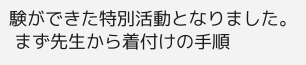験ができた特別活動となりました。
 まず先生から着付けの手順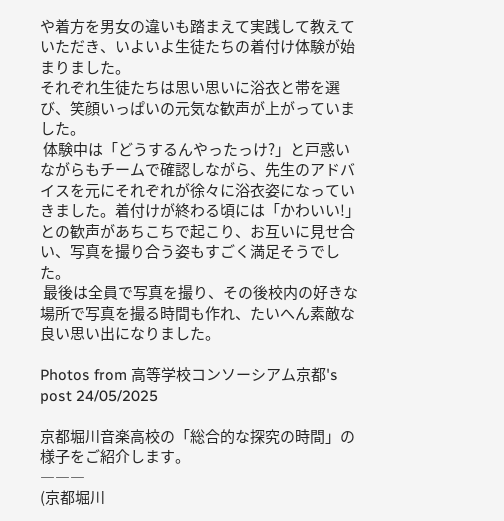や着方を男女の違いも踏まえて実践して教えていただき、いよいよ生徒たちの着付け体験が始まりました。
それぞれ生徒たちは思い思いに浴衣と帯を選び、笑顔いっぱいの元気な歓声が上がっていました。
 体験中は「どうするんやったっけ?」と戸惑いながらもチームで確認しながら、先生のアドバイスを元にそれぞれが徐々に浴衣姿になっていきました。着付けが終わる頃には「かわいい!」との歓声があちこちで起こり、お互いに見せ合い、写真を撮り合う姿もすごく満足そうでした。
 最後は全員で写真を撮り、その後校内の好きな場所で写真を撮る時間も作れ、たいへん素敵な良い思い出になりました。

Photos from 高等学校コンソーシアム京都's post 24/05/2025

京都堀川音楽高校の「総合的な探究の時間」の様子をご紹介します。
―――
(京都堀川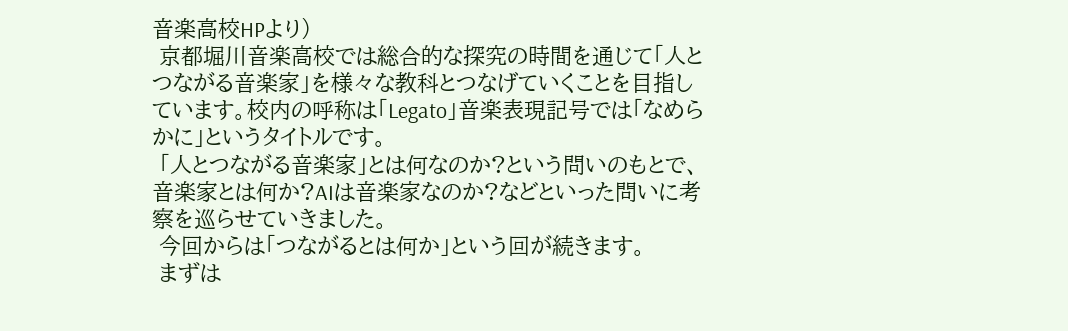音楽高校HPより)
 京都堀川音楽高校では総合的な探究の時間を通じて「人とつながる音楽家」を様々な教科とつなげていくことを目指しています。校内の呼称は「Legato」音楽表現記号では「なめらかに」というタイトルです。
 「人とつながる音楽家」とは何なのか?という問いのもとで、音楽家とは何か?AIは音楽家なのか?などといった問いに考察を巡らせていきました。
 今回からは「つながるとは何か」という回が続きます。
 まずは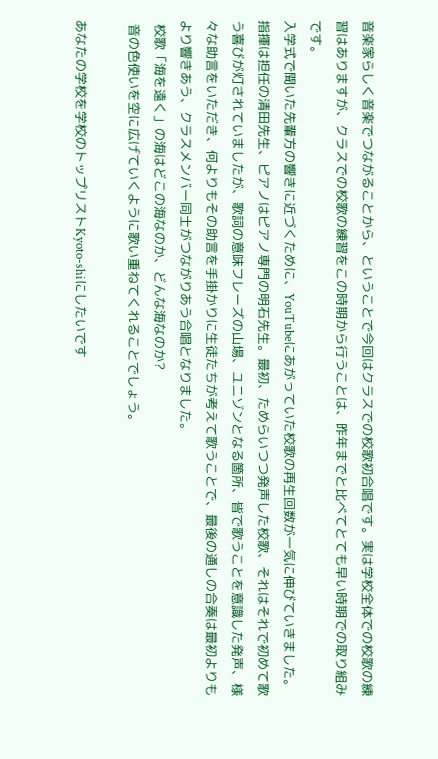音楽家らしく音楽でつながることから、ということで今回はクラスでの校歌初合唱です。実は学校全体での校歌の練習はありますが、クラスでの校歌の練習をこの時期から行うことは、昨年までと比べてとても早い時期での取り組みです。
入学式で聞いた先輩方の響きに近づくために、YouTubeにあがっていた校歌の再生回数が一気に伸びていきました。指揮は担任の清田先生、ピアノはピアノ専門の明石先生。最初、ためらいつつ発声した校歌、それはそれで初めて歌う喜びが灯されていましたが、歌詞の意味フレーズの山場、ユニゾンとなる箇所、皆で歌うことを意識した発声、様々な助言をいただき、何よりもその助言を手掛かりに生徒たちが考えて歌うことで、最後の通しの合奏は最初よりもより響きあう、クラスメンバー同士がつながりあう合唱となりました。
 校歌「海を遠く」の海はどこの海なのか、どんな海なのか?
 音の色使いを空に広げていくように歌い重ねてくれることでしょう。

あなたの学校を学校のトップリストKyoto-shiにしたいです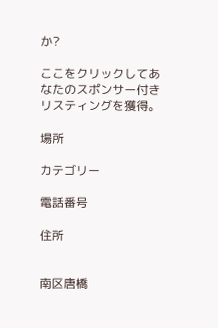か?

ここをクリックしてあなたのスポンサー付きリスティングを獲得。

場所

カテゴリー

電話番号

住所


南区唐橋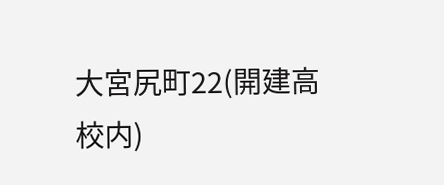大宮尻町22(開建高校内)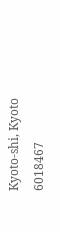Kyoto-shi, Kyoto
6018467